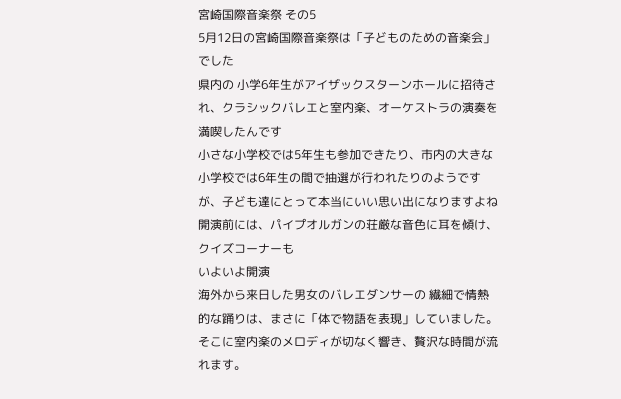宮崎国際音楽祭 その5
5月12日の宮崎国際音楽祭は「子どものための音楽会」でした
県内の 小学6年生がアイザックスターンホールに招待され、クラシックバレエと室内楽、オーケストラの演奏を満喫したんです
小さな小学校では5年生も参加できたり、市内の大きな小学校では6年生の間で抽選が行われたりのようですが、子ども達にとって本当にいい思い出になりますよね
開演前には、パイプオルガンの荘厳な音色に耳を傾け、クイズコーナーも
いよいよ開演
海外から来日した男女のバレエダンサーの 繊細で情熱的な踊りは、まさに「体で物語を表現」していました。そこに室内楽のメロディが切なく響き、贅沢な時間が流れます。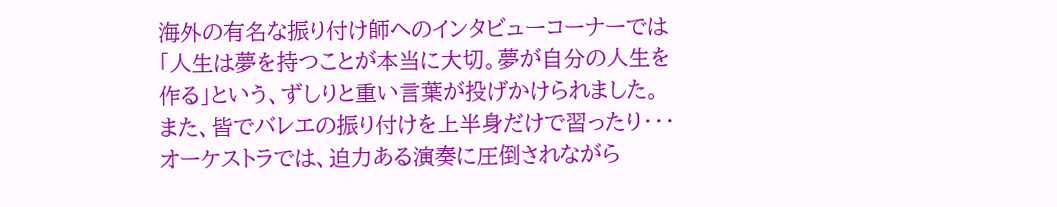海外の有名な振り付け師へのインタビューコーナーでは「人生は夢を持つことが本当に大切。夢が自分の人生を作る」という、ずしりと重い言葉が投げかけられました。また、皆でバレエの振り付けを上半身だけで習ったり・・・
オーケストラでは、迫力ある演奏に圧倒されながら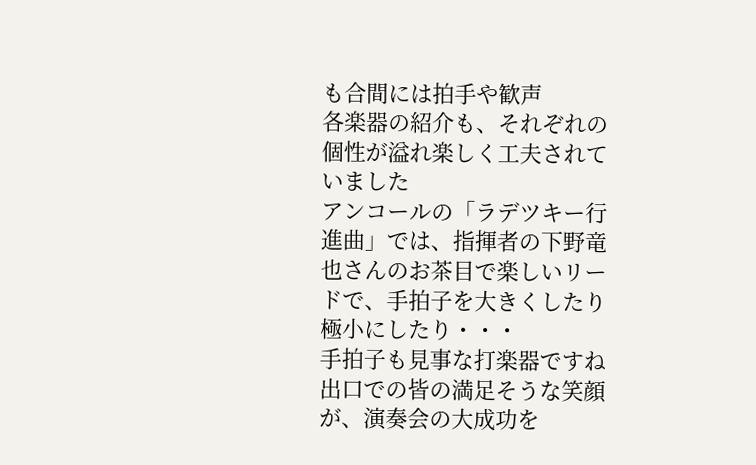も合間には拍手や歓声
各楽器の紹介も、それぞれの個性が溢れ楽しく工夫されていました
アンコールの「ラデツキー行進曲」では、指揮者の下野竜也さんのお茶目で楽しいリードで、手拍子を大きくしたり極小にしたり・・・
手拍子も見事な打楽器ですね
出口での皆の満足そうな笑顔が、演奏会の大成功を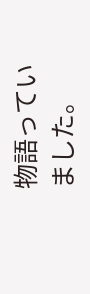物語っていました。